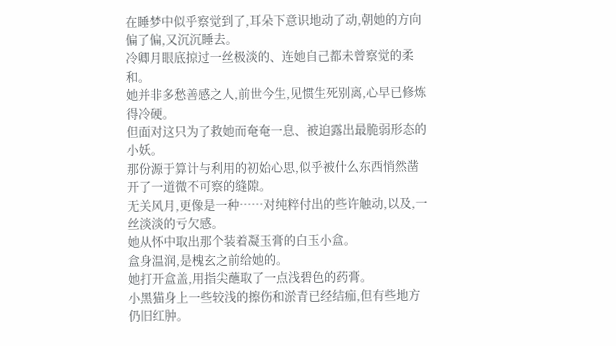在睡梦中似乎察觉到了,耳朵下意识地动了动,朝她的方向偏了偏,又沉沉睡去。
冷卿月眼底掠过一丝极淡的、连她自己都未曾察觉的柔和。
她并非多愁善感之人,前世今生,见惯生死别离,心早已修炼得冷硬。
但面对这只为了救她而奄奄一息、被迫露出最脆弱形态的小妖。
那份源于算计与利用的初始心思,似乎被什么东西悄然凿开了一道微不可察的缝隙。
无关风月,更像是一种……对纯粹付出的些许触动,以及,一丝淡淡的亏欠感。
她从怀中取出那个装着凝玉膏的白玉小盒。
盒身温润,是槐玄之前给她的。
她打开盒盖,用指尖蘸取了一点浅碧色的药膏。
小黑猫身上一些较浅的擦伤和淤青已经结痂,但有些地方仍旧红肿。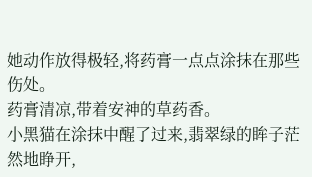她动作放得极轻,将药膏一点点涂抹在那些伤处。
药膏清凉,带着安神的草药香。
小黑猫在涂抹中醒了过来,翡翠绿的眸子茫然地睁开,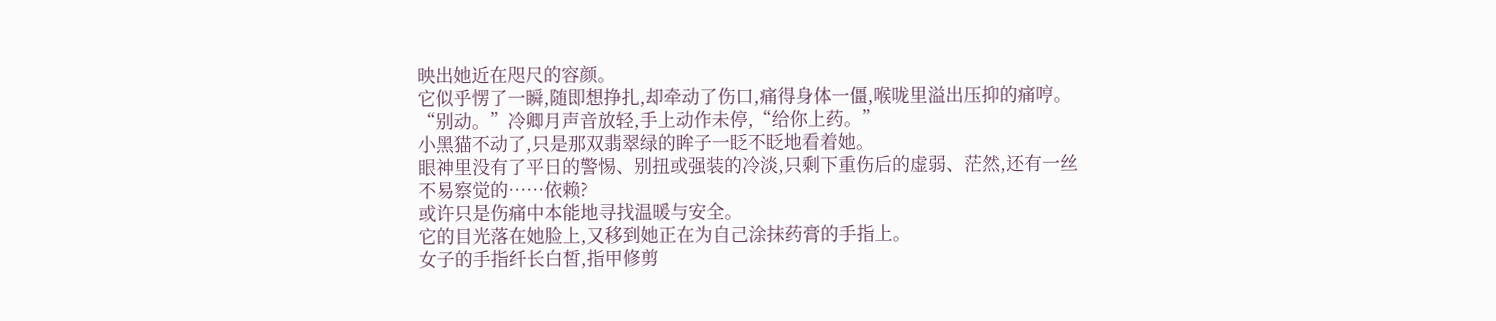映出她近在咫尺的容颜。
它似乎愣了一瞬,随即想挣扎,却牵动了伤口,痛得身体一僵,喉咙里溢出压抑的痛哼。
“别动。”冷卿月声音放轻,手上动作未停,“给你上药。”
小黑猫不动了,只是那双翡翠绿的眸子一眨不眨地看着她。
眼神里没有了平日的警惕、别扭或强装的冷淡,只剩下重伤后的虚弱、茫然,还有一丝不易察觉的……依赖?
或许只是伤痛中本能地寻找温暖与安全。
它的目光落在她脸上,又移到她正在为自己涂抹药膏的手指上。
女子的手指纤长白皙,指甲修剪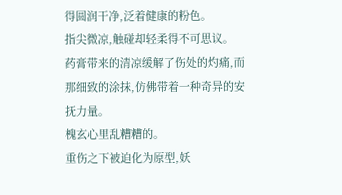得圆润干净,泛着健康的粉色。
指尖微凉,触碰却轻柔得不可思议。
药膏带来的清凉缓解了伤处的灼痛,而那细致的涂抹,仿佛带着一种奇异的安抚力量。
槐玄心里乱糟糟的。
重伤之下被迫化为原型,妖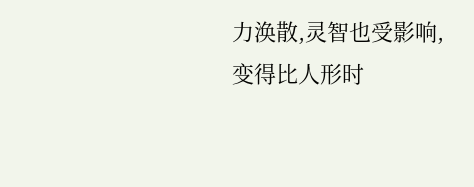力涣散,灵智也受影响,变得比人形时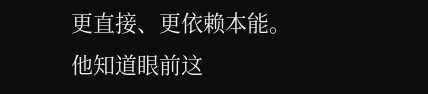更直接、更依赖本能。
他知道眼前这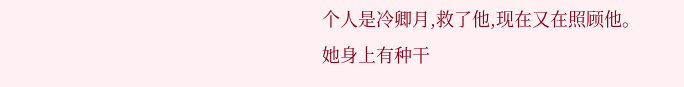个人是冷卿月,救了他,现在又在照顾他。
她身上有种干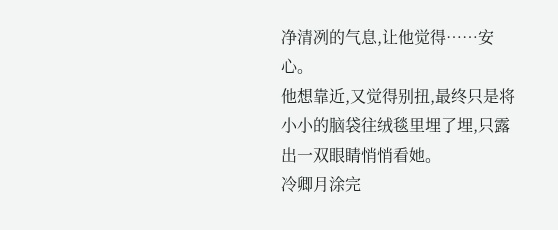净清冽的气息,让他觉得……安心。
他想靠近,又觉得别扭,最终只是将小小的脑袋往绒毯里埋了埋,只露出一双眼睛悄悄看她。
冷卿月涂完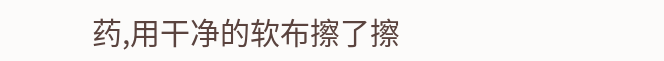药,用干净的软布擦了擦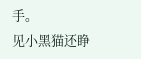手。
见小黑猫还睁